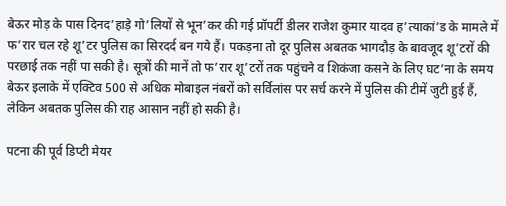बेऊर मोड़ के पास दिनद’हाड़े गो’लियों से भून’कर की गई प्रॉपर्टी डीलर राजेश कुमार यादव ह’त्याकां’ड के मामले में फ’रार चल रहे शू’टर पुलिस का सिरदर्द बन गये हैं। पकड़ना तो दूर पुलिस अबतक भागदौड़ के बावजूद शू’टरों की परछाई तक नहीं पा सकी है। सूत्रों की मानें तो फ’रार शू’टरों तक पहुंचने व शिकंजा कसने के लिए घट’ना के समय बेऊर इलाके में एक्टिव 500 से अधिक मोबाइल नंबरों को सर्विलांस पर सर्च करने में पुलिस की टीमें जुटी हुई हैं, लेकिन अबतक पुलिस की राह आसान नहीं हो सकी है।

पटना की पूर्व डिप्टी मेयर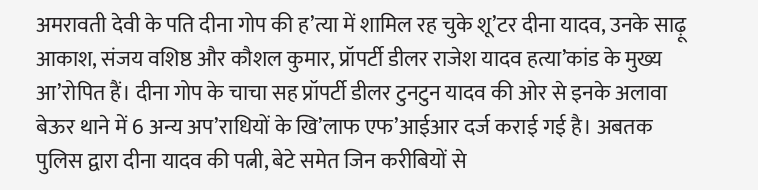अमरावती देवी के पति दीना गोप की ह’त्या में शामिल रह चुके शू’टर दीना यादव, उनके साढ़ू आकाश, संजय वशिष्ठ और कौशल कुमार, प्रॉपर्टी डीलर राजेश यादव हत्या’कांड के मुख्य आ’रोपित हैं। दीना गोप के चाचा सह प्रॉपर्टी डीलर टुनटुन यादव की ओर से इनके अलावा बेऊर थाने में 6 अन्य अप’राधियों के खि’लाफ एफ’आईआर दर्ज कराई गई है। अबतक पुलिस द्वारा दीना यादव की पत्नी, बेटे समेत जिन करीबियों से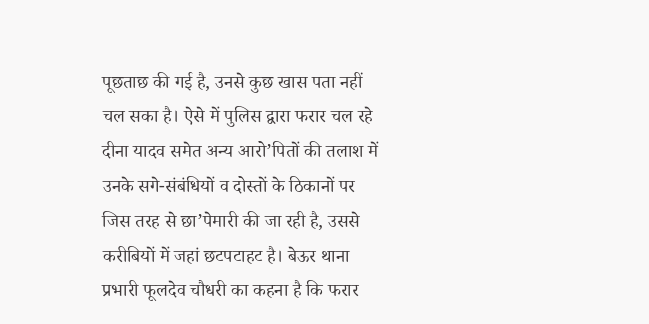पूछताछ की गई है, उनसे कुछ खास पता नहीं चल सका है। ऐसे में पुलिस द्वारा फरार चल रहे दीना यादव समेत अन्य आरो’पितों की तलाश में उनके सगे-संबंधियों व दोस्तों के ठिकानों पर जिस तरह से छा’पेमारी की जा रही है, उससे करीबियों में जहां छटपटाहट है। बेऊर थाना प्रभारी फूलदेव चौधरी का कहना है कि फरार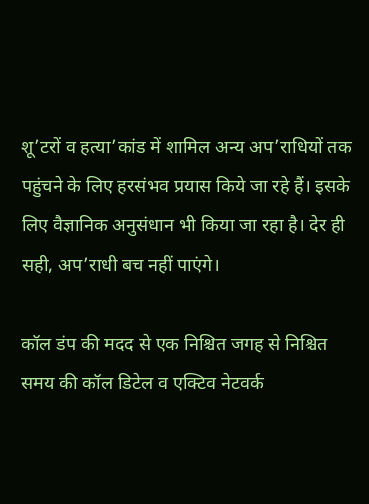शू’टरों व हत्या’कांड में शामिल अन्य अप’राधियों तक पहुंचने के लिए हरसंभव प्रयास किये जा रहे हैं। इसके लिए वैज्ञानिक अनुसंधान भी किया जा रहा है। देर ही सही, अप’राधी बच नहीं पाएंगे।

कॉल डंप की मदद से एक निश्चित जगह से निश्चित समय की कॉल डिटेल व एक्टिव नेटवर्क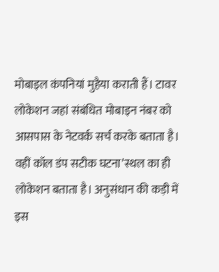मोबाइल कंपनियां मुहैया कराती हैं। टावर लोकेशन जहां संबंधित मोबाइन नंबर को आसपास के नेटवर्क सर्च करके बताता है। वहीं कॉल डंप सटीक घटना’स्थल का ही लोकेशन बताता है। अनुसंधान की कड़ी में इस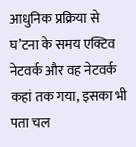आधुनिक प्रक्रिया से घ’टना के समय एक्टिव नेटवर्क और वह नेटवर्क कहां तक गया, इसका भी पता चल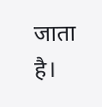जाता है।